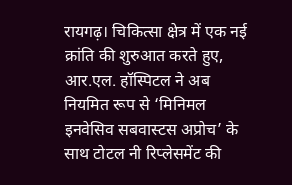रायगढ़। चिकित्सा क्षेत्र में एक नई क्रांति की शुरुआत करते हुए, आर.एल. हॉस्पिटल ने अब नियमित रूप से ‘मिनिमल इनवेसिव सबवास्टस अप्रोच’ के साथ टोटल नी रिप्लेसमेंट की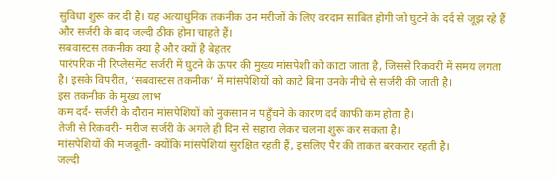सुविधा शुरू कर दी है। यह अत्याधुनिक तकनीक उन मरीजों के लिए वरदान साबित होगी जो घुटने के दर्द से जूझ रहे हैं और सर्जरी के बाद जल्दी ठीक होना चाहते हैं।
सबवास्टस तकनीक क्या है और क्यों है बेहतर
पारंपरिक नी रिप्लेसमेंट सर्जरी में घुटने के ऊपर की मुख्य मांसपेशी को काटा जाता है, जिससे रिकवरी में समय लगता है। इसके विपरीत, ‘सबवास्टस तकनीक’ में मांसपेशियों को काटे बिना उनके नीचे से सर्जरी की जाती है।
इस तकनीक के मुख्य लाभ
कम दर्द- सर्जरी के दौरान मांसपेशियों को नुकसान न पहुँचने के कारण दर्द काफी कम होता है।
तेजी से रिकवरी- मरीज सर्जरी के अगले ही दिन से सहारा लेकर चलना शुरू कर सकता है।
मांसपेशियों की मजबूती- क्योंकि मांसपेशियां सुरक्षित रहती हैं, इसलिए पैर की ताकत बरकरार रहती है।
जल्दी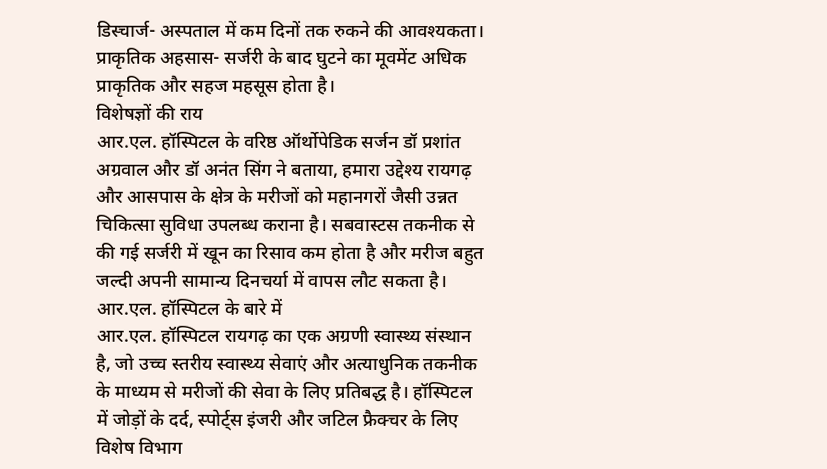डिस्चार्ज- अस्पताल में कम दिनों तक रुकने की आवश्यकता।
प्राकृतिक अहसास- सर्जरी के बाद घुटने का मूवमेंट अधिक प्राकृतिक और सहज महसूस होता है।
विशेषज्ञों की राय
आर.एल. हॉस्पिटल के वरिष्ठ ऑर्थोपेडिक सर्जन डॉ प्रशांत अग्रवाल और डॉ अनंत सिंग ने बताया, हमारा उद्देश्य रायगढ़ और आसपास के क्षेत्र के मरीजों को महानगरों जैसी उन्नत चिकित्सा सुविधा उपलब्ध कराना है। सबवास्टस तकनीक से की गई सर्जरी में खून का रिसाव कम होता है और मरीज बहुत जल्दी अपनी सामान्य दिनचर्या में वापस लौट सकता है।
आर.एल. हॉस्पिटल के बारे में
आर.एल. हॉस्पिटल रायगढ़ का एक अग्रणी स्वास्थ्य संस्थान है, जो उच्च स्तरीय स्वास्थ्य सेवाएं और अत्याधुनिक तकनीक के माध्यम से मरीजों की सेवा के लिए प्रतिबद्ध है। हॉस्पिटल में जोड़ों के दर्द, स्पोर्ट्स इंजरी और जटिल फ्रैक्चर के लिए विशेष विभाग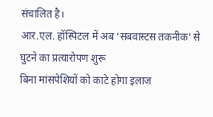संचालित है।
आर.एल. हॉस्पिटल में अब ‘सबवास्टस तकनीक’ से घुटने का प्रत्यारोपण शुरू
बिना मांसपेशियों को काटे होगा इलाज